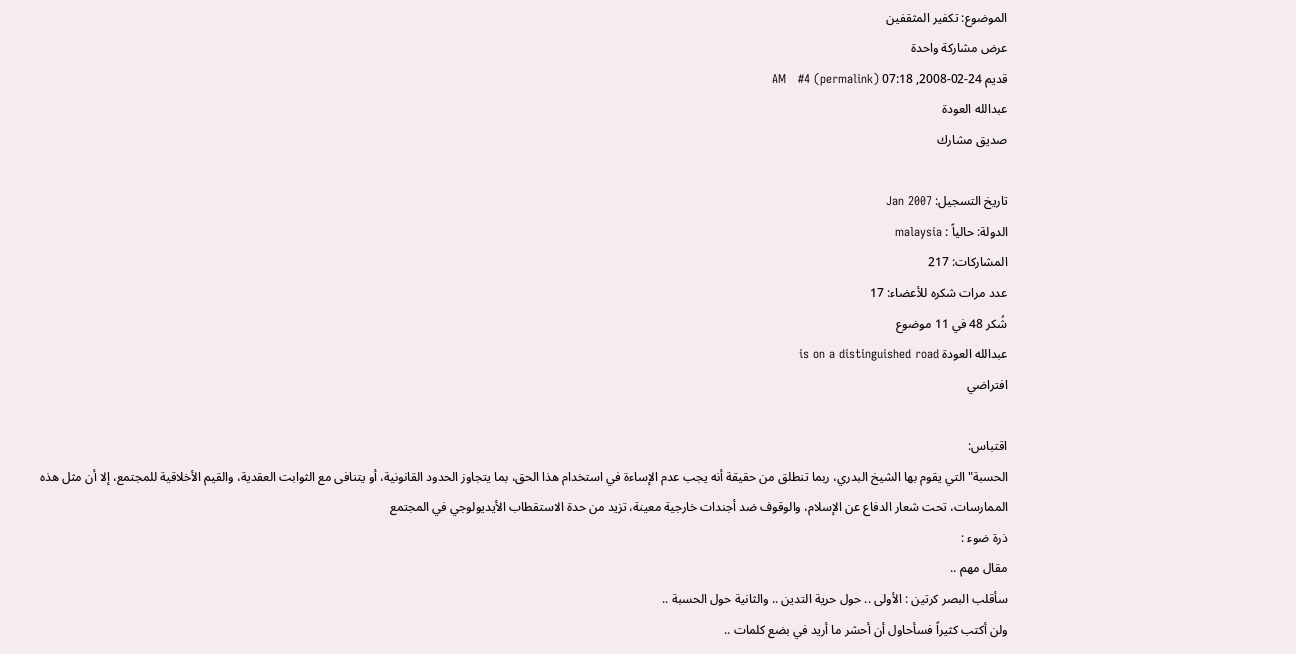الموضوع: تكفير المثقفين
عرض مشاركة واحدة
قديم 24-02-2008, 07:18 AM   #4 (permalink)
عبدالله العودة
صديق مشارك

تاريخ التسجيل: Jan 2007
الدولة: حالياً : malaysia
المشاركات: 217
عدد مرات شكره للأعضاء: 17
شُكر 48 في 11 موضوع
عبدالله العودة is on a distinguished road
افتراضي

اقتباس:
الحسبة" التي يقوم بها الشيخ البدري، ربما تنطلق من حقيقة أنه يجب عدم الإساءة في استخدام هذا الحق، بما يتجاوز الحدود القانونية، أو يتنافى مع الثوابت العقدية، والقيم الأخلاقية للمجتمع، إلا أن مثل هذه الممارسات، تحت شعار الدفاع عن الإسلام، والوقوف ضد أجندات خارجية معينة، تزيد من حدة الاستقطاب الأيديولوجي في المجتمع
ذرة ضوء :
مقال مهم ..
سأقلب البصر كرتين : الأولى .. حول حرية التدين .. والثانية حول الحسبة ..
ولن أكتب كثيراً فسأحاول أن أحشر ما أريد في بضع كلمات ..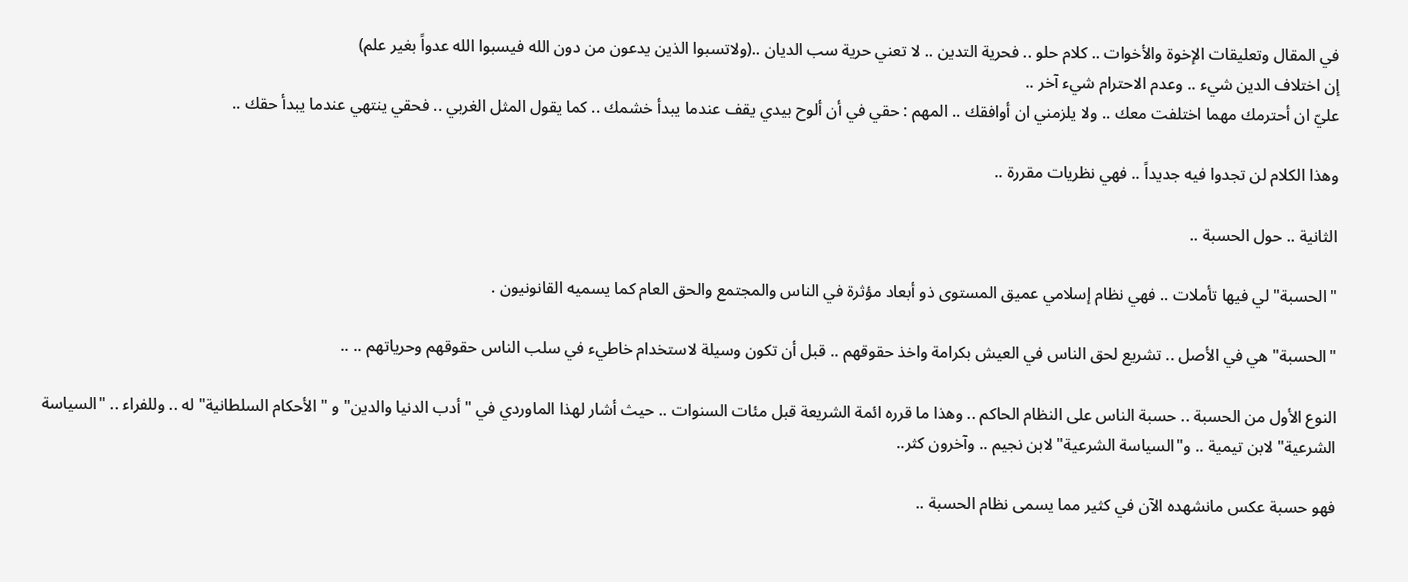في المقال وتعليقات الإخوة والأخوات .. كلام حلو .. فحرية التدين .. لا تعني حرية سب الديان ..(ولاتسبوا الذين يدعون من دون الله فيسبوا الله عدواً بغير علم)
إن اختلاف الدين شيء .. وعدم الاحترام شيء آخر ..
عليّ ان أحترمك مهما اختلفت معك .. ولا يلزمني ان أوافقك .. المهم : حقي في أن ألوح بيدي يقف عندما يبدأ خشمك .. كما يقول المثل الغربي .. فحقي ينتهي عندما يبدأ حقك ..

وهذا الكلام لن تجدوا فيه جديداً .. فهي نظريات مقررة ..

الثانية .. حول الحسبة ..

"الحسبة" لي فيها تأملات .. فهي نظام إسلامي عميق المستوى ذو أبعاد مؤثرة في الناس والمجتمع والحق العام كما يسميه القانونيون .

"الحسبة" هي في الأصل .. تشريع لحق الناس في العيش بكرامة واخذ حقوقهم .. قبل أن تكون وسيلة لاستخدام خاطيء في سلب الناس حقوقهم وحرياتهم .. ..

النوع الأول من الحسبة .. حسبة الناس على النظام الحاكم .. وهذا ما قرره ائمة الشريعة قبل مئات السنوات .. حيث أشار لهذا الماوردي في "أدب الدنيا والدين" و " الأحكام السلطانية" له .. وللفراء .. "السياسة الشرعية" لابن تيمية .. و"السياسة الشرعية" لابن نجيم .. وآخرون كثر..

فهو حسبة عكس مانشهده الآن في كثير مما يسمى نظام الحسبة ..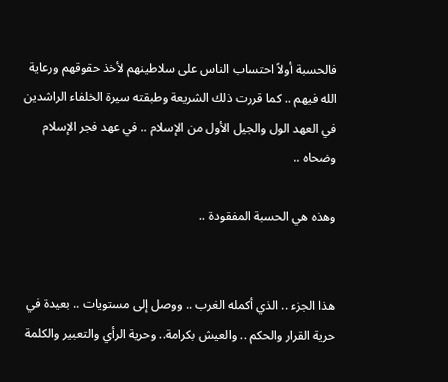فالحسبة أولاً احتساب الناس على سلاطينهم لأخذ حقوقهم ورعاية الله فيهم .. كما قررت ذلك الشريعة وطبقته سيرة الخلفاء الراشدين في العهد الول والجيل الأول من الإسلام .. في عهد فجر الإسلام وضحاه ..

وهذه هي الحسبة المفقودة ..


هذا الجزء .. الذي أكمله الغرب .. ووصل إلى مستويات .. بعيدة في حرية القرار والحكم .. والعيش بكرامة.. وحرية الرأي والتعبير والكلمة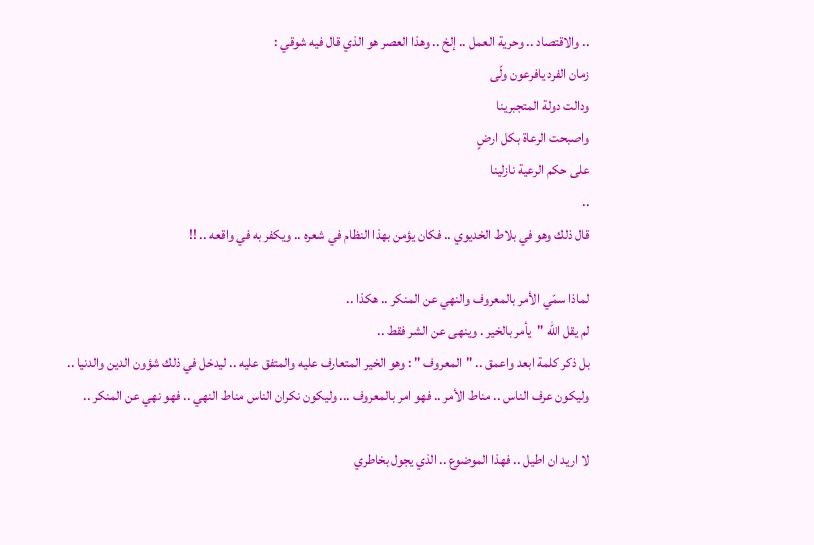.. والاقتصاد .. وحرية العمل .. إلخ .. وهذا العصر هو الذي قال فيه شوقي :
زمان الفرد يافرعون ولّى
ودالت دولة المتجبرينا
واصبحت الرعاة بكل ارضٍ
على حكم الرعية نازلينا
..
قال ذلك وهو في بلاط الخديوي .. فكان يؤمن بهذا النظام في شعره .. ويكفر به في واقعه .. !!

لماذا سمّي الأمر بالمعروف والنهي عن المنكر .. هكذا ..
لم يقل الله "يأمر بالخير . وينهى عن الشر فقط ..
بل ذكر كلمة ابعد واعمق .. "المعروف " : وهو الخير المتعارف عليه والمتفق عليه .. ليدخل في ذلك شؤون الدين والدنيا ..
وليكون عرف الناس .. مناط الأمر .. فهو امر بالمعروف ... وليكون نكران الناس مناط النهي .. فهو نهي عن المنكر ..

لا اريد ان اطيل .. فهذا الموضوع .. الذي يجول بخاطري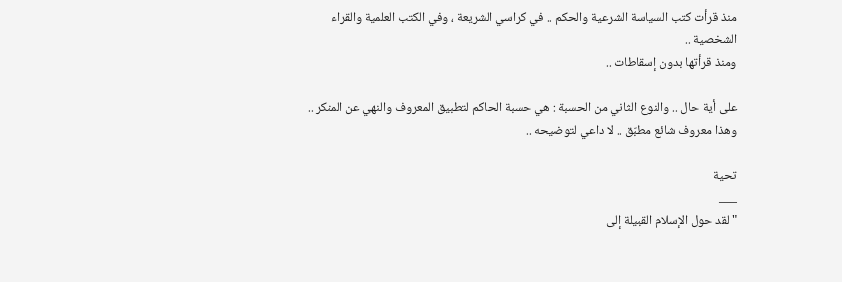منذ قرأت كتب السياسة الشرعية والحكم .. في كراسي الشريعة ، وفي الكتب العلمية والقراء الشخصية ..
ومنذ قرأتها بدون إسقاطات ..

على أية حال .. والنوع الثاني من الحسبة : هي حسبة الحاكم لتطبيق المعروف والنهي عن المنكر .. وهذا معروف شائع مطبّق .. لا داعي لتوضيحه ..

تحية
___
"لقد حول الإسلام القبيلة إلى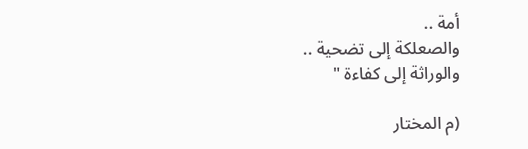أمة ..
والصعلكة إلى تضحية ..
والوراثة إلى كفاءة "

(م المختار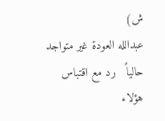ش)
عبدالله العودة غير متواجد حالياً   رد مع اقتباس
هؤلاء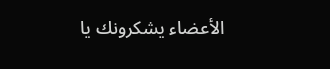الأعضاء يشكرونك يا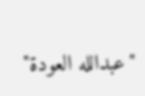"عبدالله العودة"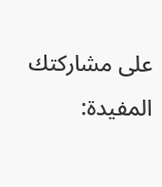على مشاركتك المفيدة: